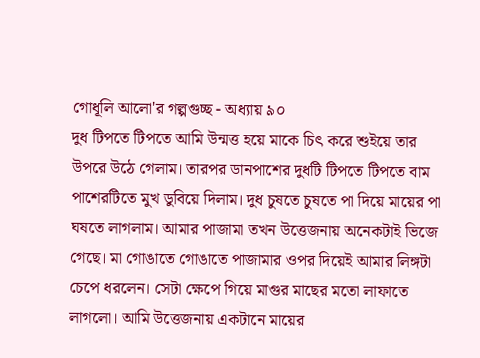গোধূলি আলো'র গল্পগুচ্ছ - অধ্যায় ৯০
দুধ টিপতে টিপতে আমি উন্মত্ত হয়ে মাকে চিৎ করে শুইয়ে তার উপরে উঠে গেলাম। তারপর ডানপাশের দুধটি টিপতে টিপতে বাম পাশেরটিতে মুখ ডুবিয়ে দিলাম। দুধ চুষতে চুষতে পা দিয়ে মায়ের পা ঘষতে লাগলাম। আমার পাজামা তখন উত্তেজনায় অনেকটাই ভিজে গেছে। মা গোঙাতে গোঙাতে পাজামার ওপর দিয়েই আমার লিঙ্গটা চেপে ধরলেন। সেটা ক্ষেপে গিয়ে মাগুর মাছের মতো লাফাতে লাগলো। আমি উত্তেজনায় একটানে মায়ের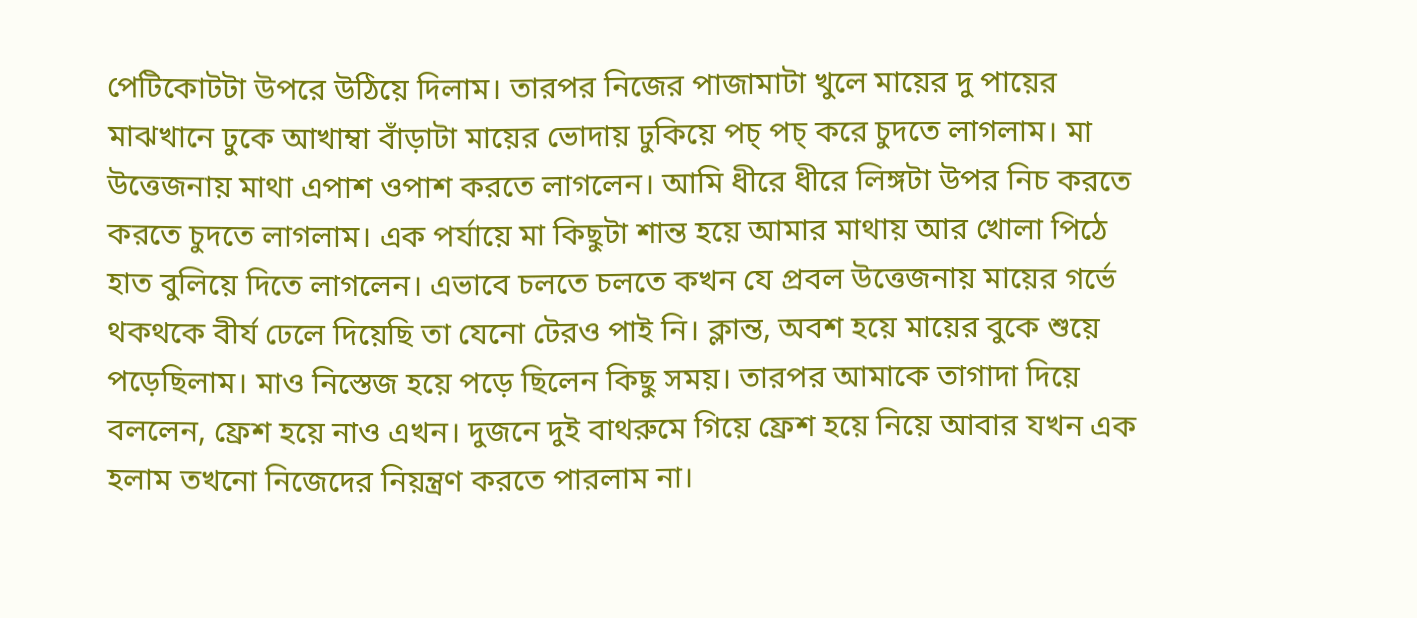পেটিকোটটা উপরে উঠিয়ে দিলাম। তারপর নিজের পাজামাটা খুলে মায়ের দু পায়ের মাঝখানে ঢুকে আখাম্বা বাঁড়াটা মায়ের ভোদায় ঢুকিয়ে পচ্ পচ্ করে চুদতে লাগলাম। মা উত্তেজনায় মাথা এপাশ ওপাশ করতে লাগলেন। আমি ধীরে ধীরে লিঙ্গটা উপর নিচ করতে করতে চুদতে লাগলাম। এক পর্যায়ে মা কিছুটা শান্ত হয়ে আমার মাথায় আর খোলা পিঠে হাত বুলিয়ে দিতে লাগলেন। এভাবে চলতে চলতে কখন যে প্রবল উত্তেজনায় মায়ের গর্ভে থকথকে বীর্য ঢেলে দিয়েছি তা যেনো টেরও পাই নি। ক্লান্ত, অবশ হয়ে মায়ের বুকে শুয়ে পড়েছিলাম। মাও নিস্তেজ হয়ে পড়ে ছিলেন কিছু সময়। তারপর আমাকে তাগাদা দিয়ে বললেন, ফ্রেশ হয়ে নাও এখন। দুজনে দুই বাথরুমে গিয়ে ফ্রেশ হয়ে নিয়ে আবার যখন এক হলাম তখনো নিজেদের নিয়ন্ত্রণ করতে পারলাম না।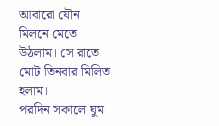আবারো যৌন মিলনে মেতে উঠলাম। সে রাতে মোট তিনবার মিলিত হলাম।
পরদিন সকালে ঘুম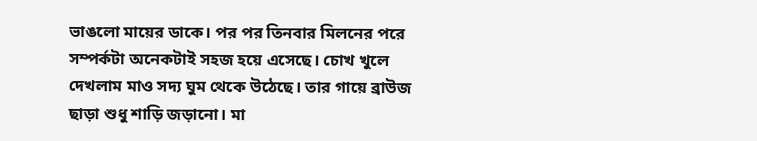ভাঙলো মায়ের ডাকে। পর পর তিনবার মিলনের পরে সম্পর্কটা অনেকটাই সহজ হয়ে এসেছে। চোখ খুলে দেখলাম মাও সদ্য ঘুম থেকে উঠেছে। তার গায়ে ব্রাউজ ছাড়া শুধু শাড়ি জড়ানো। মা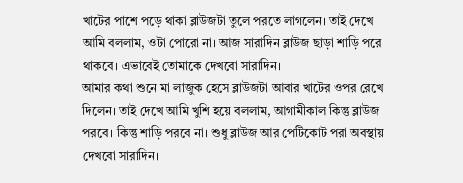খাটের পাশে পড়ে থাকা ব্লাউজটা তুলে পরতে লাগলেন। তাই দেখে আমি বললাম, ওটা পোরো না। আজ সারাদিন ব্লাউজ ছাড়া শাড়ি পরে থাকবে। এভাবেই তোমাকে দেখবো সারাদিন।
আমার কথা শুনে মা লাজুক হেসে ব্লাউজটা আবার খাটের ওপর রেখে দিলেন। তাই দেখে আমি খুশি হয়ে বললাম, আগামীকাল কিন্তু ব্লাউজ পরবে। কিন্তু শাড়ি পরবে না। শুধু ব্লাউজ আর পেটিকোট পরা অবস্থায় দেখবো সারাদিন।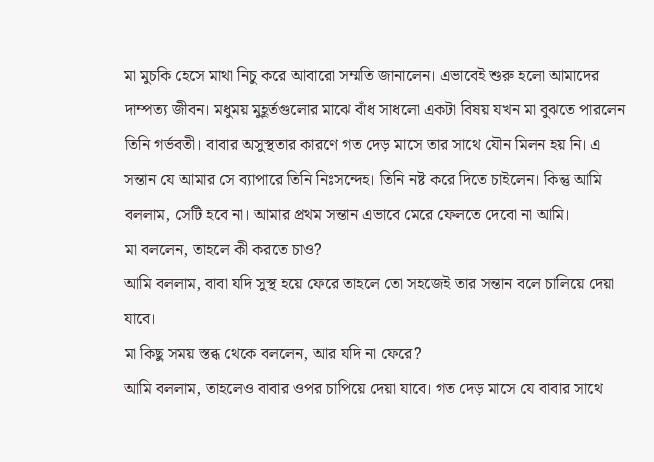মা মুচকি হেসে মাথা নিচু করে আবারো সম্মতি জানালেন। এভাবেই শুরু হলো আমাদের দাম্পত্য জীবন। মধুময় মুহূর্তগুলোর মাঝে বাঁধ সাধলো একটা বিষয় যখন মা বুঝতে পারলেন তিনি গর্ভবতী। বাবার অসুস্থতার কারণে গত দেড় মাসে তার সাথে যৌন মিলন হয় নি। এ সন্তান যে আমার সে ব্যাপারে তিনি নিঃসন্দেহ। তিনি নষ্ট করে দিতে চাইলেন। কিন্তু আমি বললাম, সেটি হবে না। আমার প্রথম সন্তান এভাবে মেরে ফেলতে দেবো না আমি।
মা বললেন, তাহলে কী করতে চাও?
আমি বললাম, বাবা যদি সুস্থ হয়ে ফেরে তাহলে তো সহজেই তার সন্তান বলে চালিয়ে দেয়া যাবে।
মা কিছু সময় স্তব্ধ থেকে বললেন, আর যদি না ফেরে?
আমি বললাম, তাহলেও বাবার ওপর চাপিয়ে দেয়া যাবে। গত দেড় মাসে যে বাবার সাথে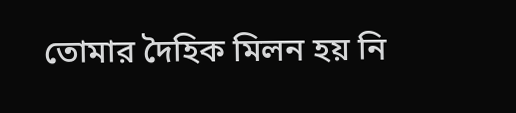তোমার দৈহিক মিলন হয় নি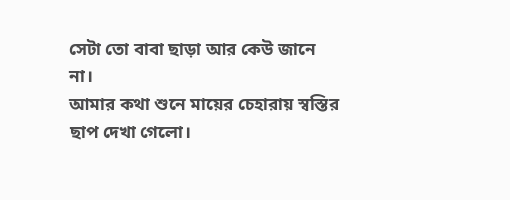সেটা তো বাবা ছাড়া আর কেউ জানে না।
আমার কথা শুনে মায়ের চেহারায় স্বস্তির ছাপ দেখা গেলো।